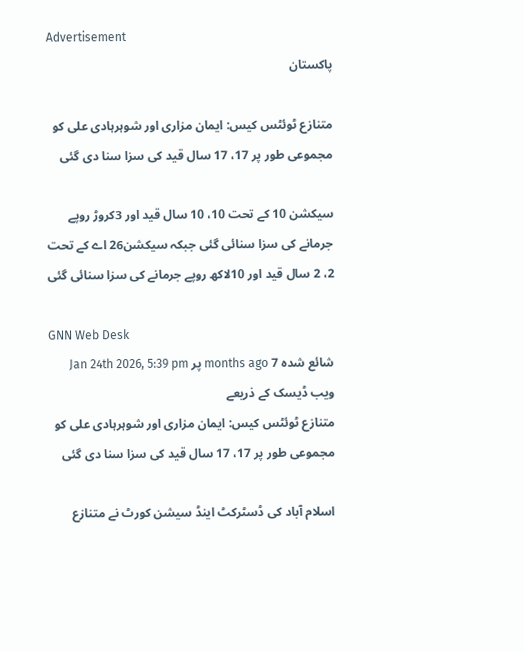Advertisement
پاکستان

متنازع ٹوئٹس کیس: ایمان مزاری اور شوہرہادی علی کو مجموعی طور پر 17، 17 سال قید کی سزا سنا دی گئی

سیکشن 10 کے تحت 10، 10 سال قید اور 3کروڑ روپے جرمانے کی سزا سنائی گئی جبکہ سیکشن26 اے کے تحت 2، 2 سال قید اور 10لاکھ روپے جرمانے کی سزا سنائی گئی

GNN Web Desk
شائع شدہ 7 months ago پر Jan 24th 2026, 5:39 pm
ویب ڈیسک کے ذریعے
متنازع ٹوئٹس کیس: ایمان مزاری اور شوہرہادی علی کو مجموعی طور پر 17، 17 سال قید کی سزا سنا دی گئی

اسلام آباد کی ڈسٹرکٹ اینڈ سیشن کورٹ نے متنازع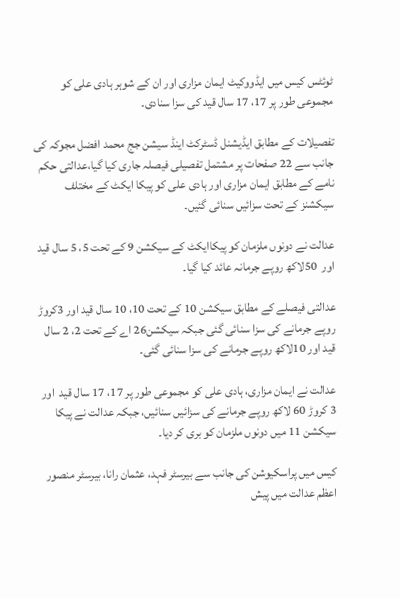ٹوئٹس کیس میں ایڈووکیٹ ایمان مزاری اور ان کے شوہر ہادی علی کو مجموعی طور پر 17، 17 سال قید کی سزا سنادی۔

تفصیلات کے مطابق ایڈیشنل ڈسٹرکٹ اینڈ سیشن جج محمد افضل مجوکہ کی جانب سے 22 صفحات پر مشتمل تفصیلی فیصلہ جاری کیا گیا،عدالتی حکم نامے کے مطابق ایمان مزاری اور ہادی علی کو پیکا ایکٹ کے مختلف سیکشنز کے تحت سزائیں سنائی گئیں۔

عدالت نے دونوں ملزمان کو پیکاایکٹ کے سیکشن 9 کے تحت 5، 5 سال قید اور  50لاکھ روپے جرمانہ عائد کیا گیا۔

عدالتی فیصلے کے مطابق سیکشن 10 کے تحت 10، 10 سال قید اور 3کروڑ روپے جرمانے کی سزا سنائی گئی جبکہ سیکشن26 اے کے تحت 2، 2 سال قید اور 10لاکھ روپے جرمانے کی سزا سنائی گئی۔

عدالت نے ایمان مزاری، ہادی علی کو مجموعی طور پر 17، 17 سال قید  اور  3 کروڑ 60 لاکھ روپے جرمانے کی سزائیں سنائیں، جبکہ عدالت نے پیکا سیکشن 11 میں دونوں ملزمان کو بری کر دیا۔

کیس میں پراسکیوشن کی جانب سے بیرسٹر فہد، عثمان رانا، بیرسٹر منصور اعظم عدالت میں پیش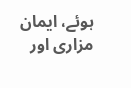ہوئے، ایمان مزاری اور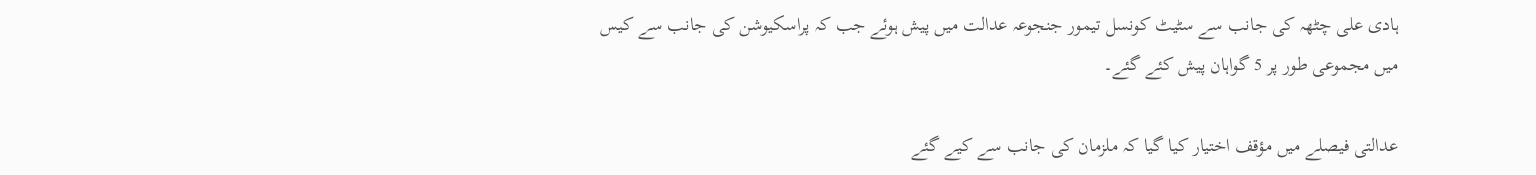ہادی علی چٹھہ کی جانب سے سٹیٹ کونسل تیمور جنجوعہ عدالت میں پیش ہوئے جب کہ پراسکیوشن کی جانب سے کیس میں مجموعی طور پر 5 گواہان پیش کئے گئے۔

عدالتی فیصلے میں مؤقف اختیار کیا گیا کہ ملزمان کی جانب سے کیے گئے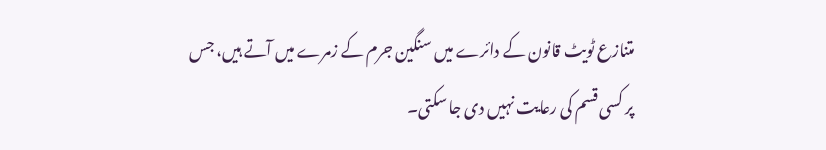متنازع ٹویٹ قانون کے دائرے میں سنگین جرم کے زمرے میں آتے ہیں، جس پر کسی قسم کی رعایت نہیں دی جا سکتی۔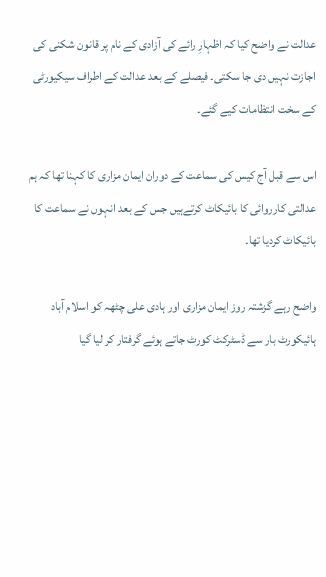عدالت نے واضح کیا کہ اظہارِ رائے کی آزادی کے نام پر قانون شکنی کی اجازت نہیں دی جا سکتی۔ فیصلے کے بعد عدالت کے اطراف سیکیورٹی کے سخت انتظامات کیے گئے۔

اس سے قبل آج کیس کی سماعت کے دوران ایمان مزاری کا کہنا تھا کہ ہم عدالتی کارروائی کا بائیکاٹ کرتےہیں جس کے بعد انہوں نے سماعت کا بائیکاٹ کردیا تھا۔

واضح رہے گزشتہ روز ایمان مزاری اور ہادی علی چٹھہ کو اسلام آباد ہائیکورٹ بار سے ڈسٹرکٹ کورٹ جاتے ہوئے گرفتار کر لیا گیا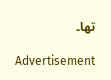تھا۔

Advertisement